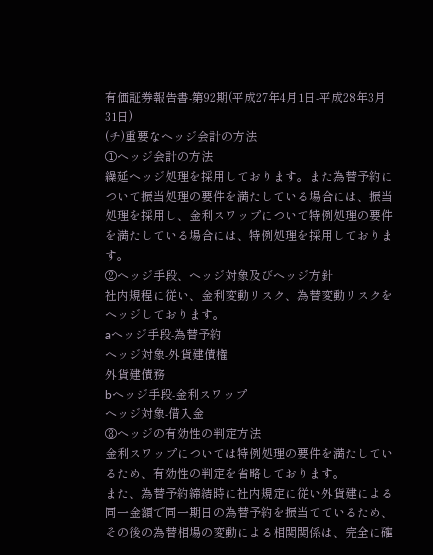有価証券報告書-第92期(平成27年4月1日-平成28年3月31日)
(チ)重要なヘッジ会計の方法
①ヘッジ会計の方法
繰延ヘッジ処理を採用しております。また為替予約について振当処理の要件を満たしている場合には、振当処理を採用し、金利スワップについて特例処理の要件を満たしている場合には、特例処理を採用しております。
②ヘッジ手段、ヘッジ対象及びヘッジ方針
社内規程に従い、金利変動リスク、為替変動リスクをヘッジしております。
aヘッジ手段-為替予約
ヘッジ対象-外貨建債権
外貨建債務
bヘッジ手段-金利スワップ
ヘッジ対象-借入金
③ヘッジの有効性の判定方法
金利スワップについては特例処理の要件を満たしているため、有効性の判定を省略しております。
また、為替予約締結時に社内規定に従い外貨建による同一金額で同一期日の為替予約を振当てているため、その後の為替相場の変動による相関関係は、完全に確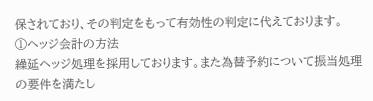保されており、その判定をもって有効性の判定に代えております。
①ヘッジ会計の方法
繰延ヘッジ処理を採用しております。また為替予約について振当処理の要件を満たし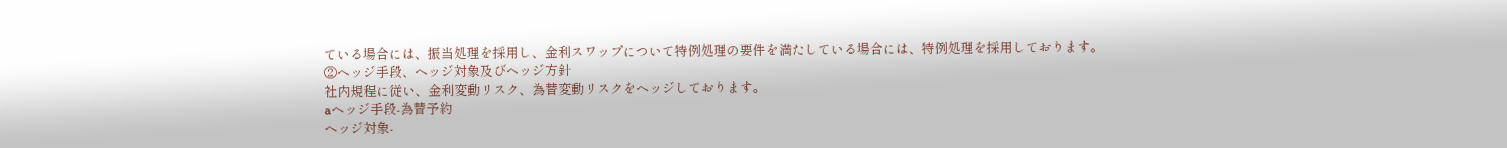ている場合には、振当処理を採用し、金利スワップについて特例処理の要件を満たしている場合には、特例処理を採用しております。
②ヘッジ手段、ヘッジ対象及びヘッジ方針
社内規程に従い、金利変動リスク、為替変動リスクをヘッジしております。
aヘッジ手段-為替予約
ヘッジ対象-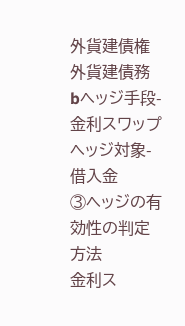外貨建債権
外貨建債務
bヘッジ手段-金利スワップ
ヘッジ対象-借入金
③ヘッジの有効性の判定方法
金利ス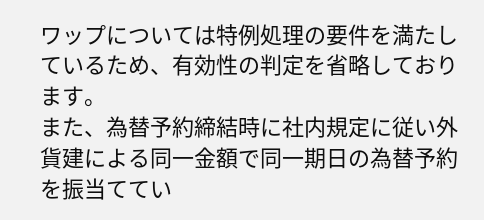ワップについては特例処理の要件を満たしているため、有効性の判定を省略しております。
また、為替予約締結時に社内規定に従い外貨建による同一金額で同一期日の為替予約を振当ててい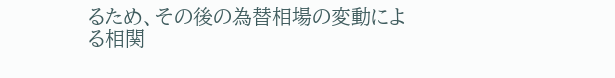るため、その後の為替相場の変動による相関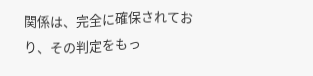関係は、完全に確保されており、その判定をもっ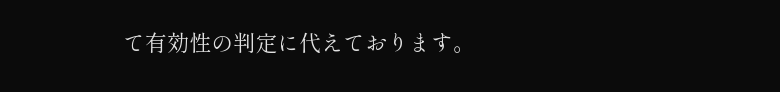て有効性の判定に代えております。